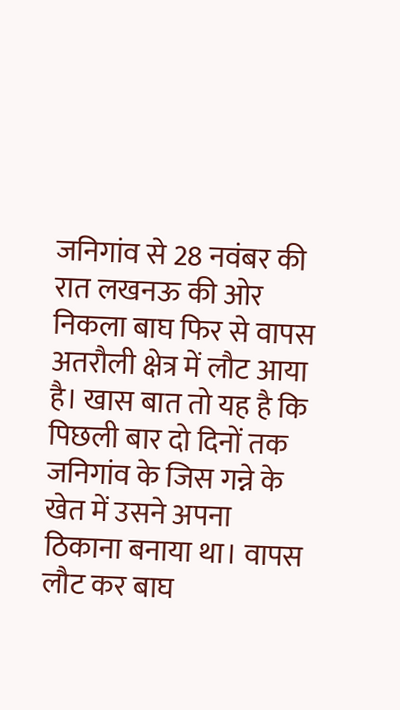जनिगांव से 28 नवंबर की रात लखनऊ की ओर निकला बाघ फिर से वापस अतरौली क्षेत्र में लौट आया है। खास बात तो यह है कि पिछली बार दो दिनों तक जनिगांव के जिस गन्ने के खेत में उसने अपना ठिकाना बनाया था। वापस लौट कर बाघ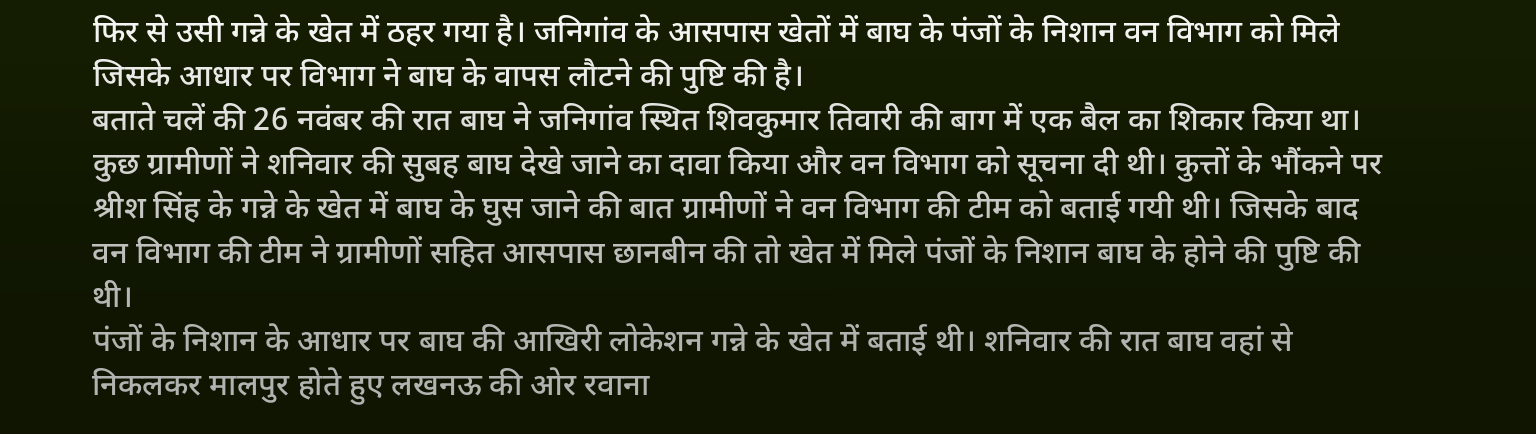फिर से उसी गन्ने के खेत में ठहर गया है। जनिगांव के आसपास खेतों में बाघ के पंजों के निशान वन विभाग को मिले जिसके आधार पर विभाग ने बाघ के वापस लौटने की पुष्टि की है।
बताते चलें की 26 नवंबर की रात बाघ ने जनिगांव स्थित शिवकुमार तिवारी की बाग में एक बैल का शिकार किया था। कुछ ग्रामीणों ने शनिवार की सुबह बाघ देखे जाने का दावा किया और वन विभाग को सूचना दी थी। कुत्तों के भौंकने पर श्रीश सिंह के गन्ने के खेत में बाघ के घुस जाने की बात ग्रामीणों ने वन विभाग की टीम को बताई गयी थी। जिसके बाद वन विभाग की टीम ने ग्रामीणों सहित आसपास छानबीन की तो खेत में मिले पंजों के निशान बाघ के होने की पुष्टि की थी।
पंजों के निशान के आधार पर बाघ की आखिरी लोकेशन गन्ने के खेत में बताई थी। शनिवार की रात बाघ वहां से निकलकर मालपुर होते हुए लखनऊ की ओर रवाना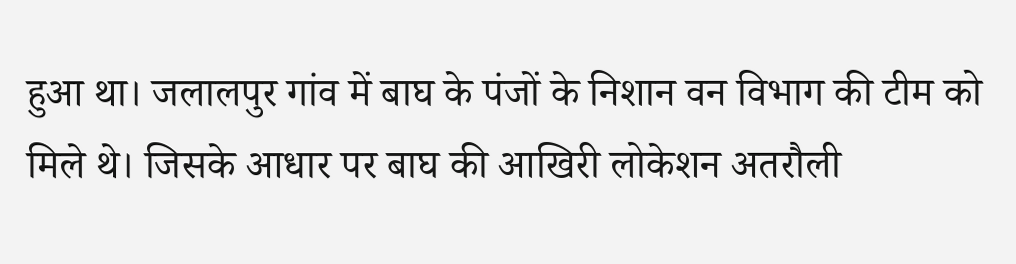हुआ था। जलालपुर गांव में बाघ के पंजों के निशान वन विभाग की टीम को मिले थे। जिसके आधार पर बाघ की आखिरी लोकेशन अतरौली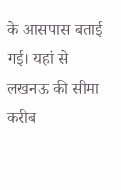के आसपास बताई गई। यहां से लखनऊ की सीमा करीब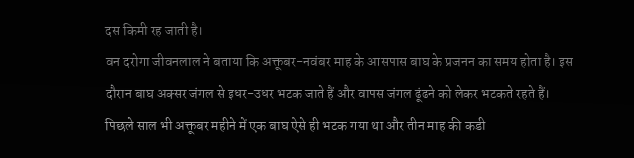दस किमी रह जाती है।
वन दरोगा जीवनलाल ने बताया कि अक्तूबर-नवंबर माह के आसपास बाघ के प्रजनन का समय होता है। इस दौरान बाघ अक्सर जंगल से इधर-उधर भटक जाते हैं और वापस जंगल ढूंढने को लेकर भटकते रहते हैं। पिछले साल भी अक्तूबर महीने में एक बाघ ऐसे ही भटक गया था और तीन माह की कडी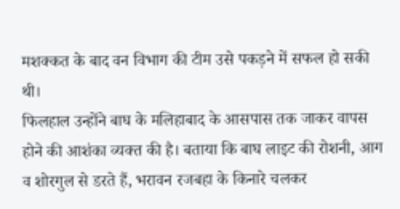मशक्कत के बाद वन विभाग की टीम उसे पकड़ने में सफल हो सकी थी।
फिलहाल उन्होंने बाघ के मलिहाबाद के आसपास तक जाकर वापस होने की आशंका व्यक्त की है। बताया कि बाघ लाइट की रोशनी, आग व शोरगुल से डरते हैं, भरावन रजबहा के किनारे चलकर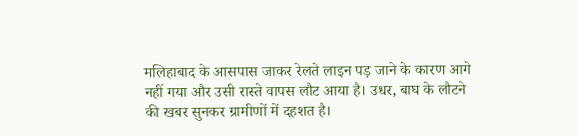मलिहाबाद के आसपास जाकर रेलते लाइन पड़ जाने के कारण आगे नहीं गया और उसी रास्ते वापस लौट आया है। उधर, बाघ के लौटने की खबर सुनकर ग्रामीणों में दहशत है।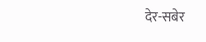देर-सबेर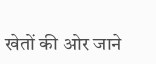खेतों की ओर जाने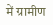में ग्रामीण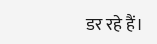डर रहे हैं।